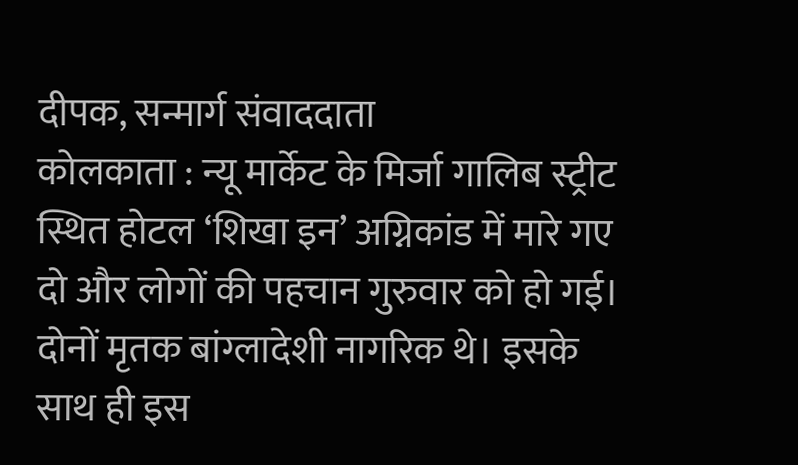दीपक, सन्मार्ग संवाददाता
कोलकाता : न्यू मार्केट के मिर्जा गालिब स्ट्रीट स्थित होटल ‘शिखा इन’ अग्निकांड में मारे गए दो और लोगों की पहचान गुरुवार को हो गई। दोनों मृतक बांग्लादेशी नागरिक थे। इसके साथ ही इस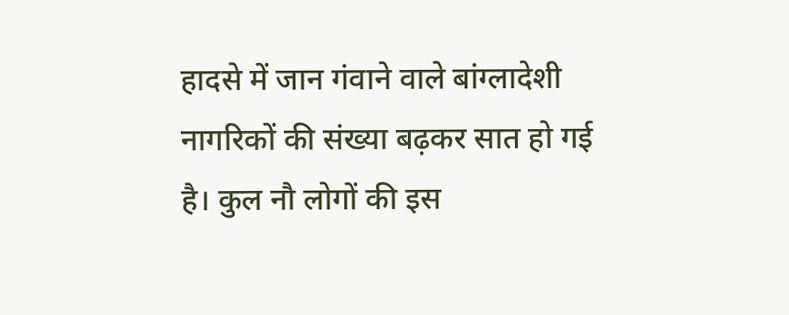हादसे में जान गंवाने वाले बांग्लादेशी नागरिकों की संख्या बढ़कर सात हो गई है। कुल नौ लोगों की इस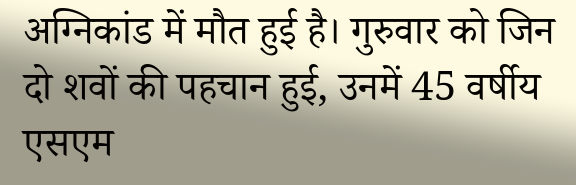अग्निकांड में मौत हुई है। गुरुवार को जिन दो शवों की पहचान हुई, उनमें 45 वर्षीय एसएम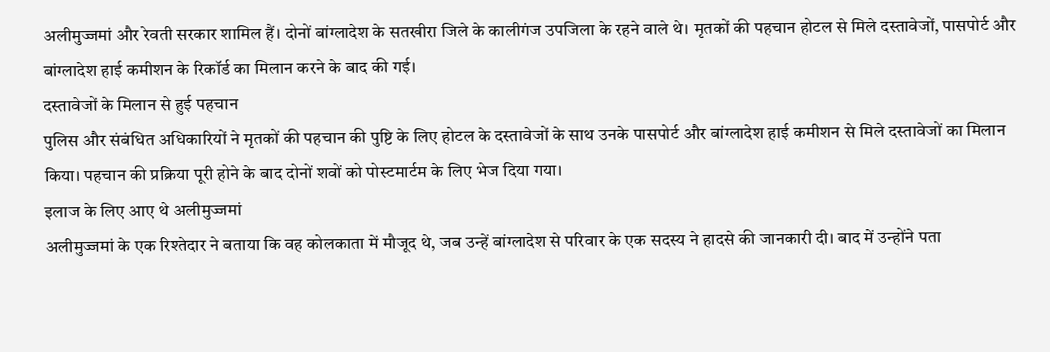अलीमुज्जमां और रेवती सरकार शामिल हैं। दोनों बांग्लादेश के सतखीरा जिले के कालीगंज उपजिला के रहने वाले थे। मृतकों की पहचान होटल से मिले दस्तावेजों, पासपोर्ट और बांग्लादेश हाई कमीशन के रिकॉर्ड का मिलान करने के बाद की गई।
दस्तावेजों के मिलान से हुई पहचान
पुलिस और संबंधित अधिकारियों ने मृतकों की पहचान की पुष्टि के लिए होटल के दस्तावेजों के साथ उनके पासपोर्ट और बांग्लादेश हाई कमीशन से मिले दस्तावेजों का मिलान किया। पहचान की प्रक्रिया पूरी होने के बाद दोनों शवों को पोस्टमार्टम के लिए भेज दिया गया।
इलाज के लिए आए थे अलीमुज्जमां
अलीमुज्जमां के एक रिश्तेदार ने बताया कि वह कोलकाता में मौजूद थे, जब उन्हें बांग्लादेश से परिवार के एक सदस्य ने हादसे की जानकारी दी। बाद में उन्होंने पता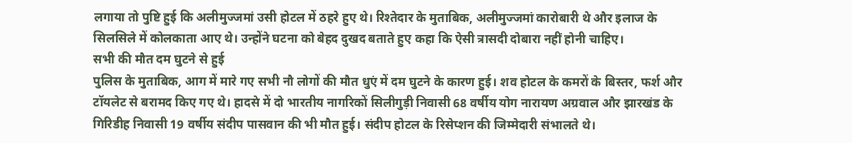लगाया तो पुष्टि हुई कि अलीमुज्जमां उसी होटल में ठहरे हुए थे। रिश्तेदार के मुताबिक, अलीमुज्जमां कारोबारी थे और इलाज के सिलसिले में कोलकाता आए थे। उन्होंने घटना को बेहद दुखद बताते हुए कहा कि ऐसी त्रासदी दोबारा नहीं होनी चाहिए।
सभी की मौत दम घुटने से हुई
पुलिस के मुताबिक, आग में मारे गए सभी नौ लोगों की मौत धुएं में दम घुटने के कारण हुई। शव होटल के कमरों के बिस्तर, फर्श और टॉयलेट से बरामद किए गए थे। हादसे में दो भारतीय नागरिकों सिलीगुड़ी निवासी 68 वर्षीय योग नारायण अग्रवाल और झारखंड के गिरिडीह निवासी 19 वर्षीय संदीप पासवान की भी मौत हुई। संदीप होटल के रिसेप्शन की जिम्मेदारी संभालते थे।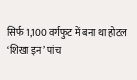सिर्फ 1,100 वर्गफुट में बना था होटल
‘शिखा इन’ पांच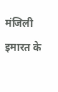मंजिली इमारत के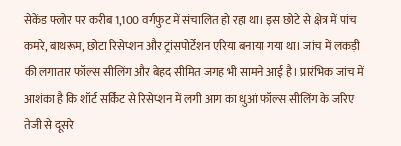सेकेंड फ्लोर पर करीब 1,100 वर्गफुट में संचालित हो रहा था। इस छोटे से क्षेत्र में पांच कमरे, बाथरूम, छोटा रिसेप्शन और ट्रांसपोर्टेशन एरिया बनाया गया था। जांच में लकड़ी की लगातार फॉल्स सीलिंग और बेहद सीमित जगह भी सामने आई है। प्रारंभिक जांच में आशंका है कि शॉर्ट सर्किट से रिसेप्शन में लगी आग का धुआं फॉल्स सीलिंग के जरिए तेजी से दूसरे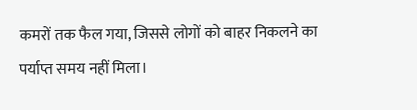कमरों तक फैल गया, जिससे लोगों को बाहर निकलने का पर्याप्त समय नहीं मिला।